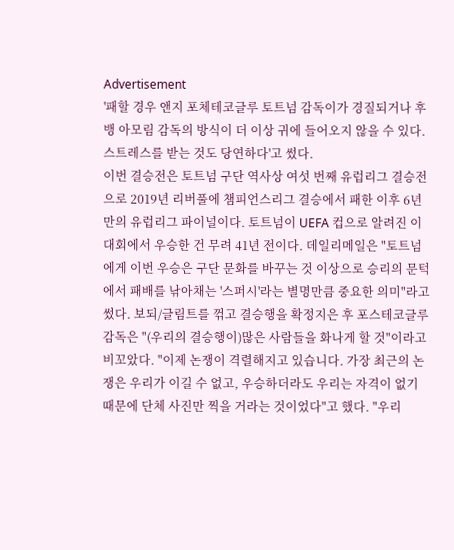Advertisement
'패할 경우 앤지 포체테코글루 토트넘 감독이가 경질되거나 후뱅 아모림 감독의 방식이 더 이상 귀에 들어오지 않을 수 있다. 스트레스를 받는 것도 당연하다'고 썼다.
이번 결승전은 토트넘 구단 역사상 여섯 번째 유럽리그 결승전으로 2019년 리버풀에 챔피언스리그 결승에서 패한 이후 6년 만의 유럽리그 파이널이다. 토트넘이 UEFA 컵으로 알려진 이 대회에서 우승한 건 무려 41년 전이다. 데일리메일은 "토트넘에게 이번 우승은 구단 문화를 바꾸는 것 이상으로 승리의 문턱에서 패배를 낚아채는 '스퍼시'라는 별명만큼 중요한 의미"라고 썼다. 보되/글림트를 꺾고 결승행을 확정지은 후 포스테코글루 감독은 "(우리의 결승행이)많은 사람들을 화나게 할 것"이라고 비꼬았다. "이제 논쟁이 격렬해지고 있습니다. 가장 최근의 논쟁은 우리가 이길 수 없고, 우승하더라도 우리는 자격이 없기 때문에 단체 사진만 찍을 거라는 것이었다"고 했다. "우리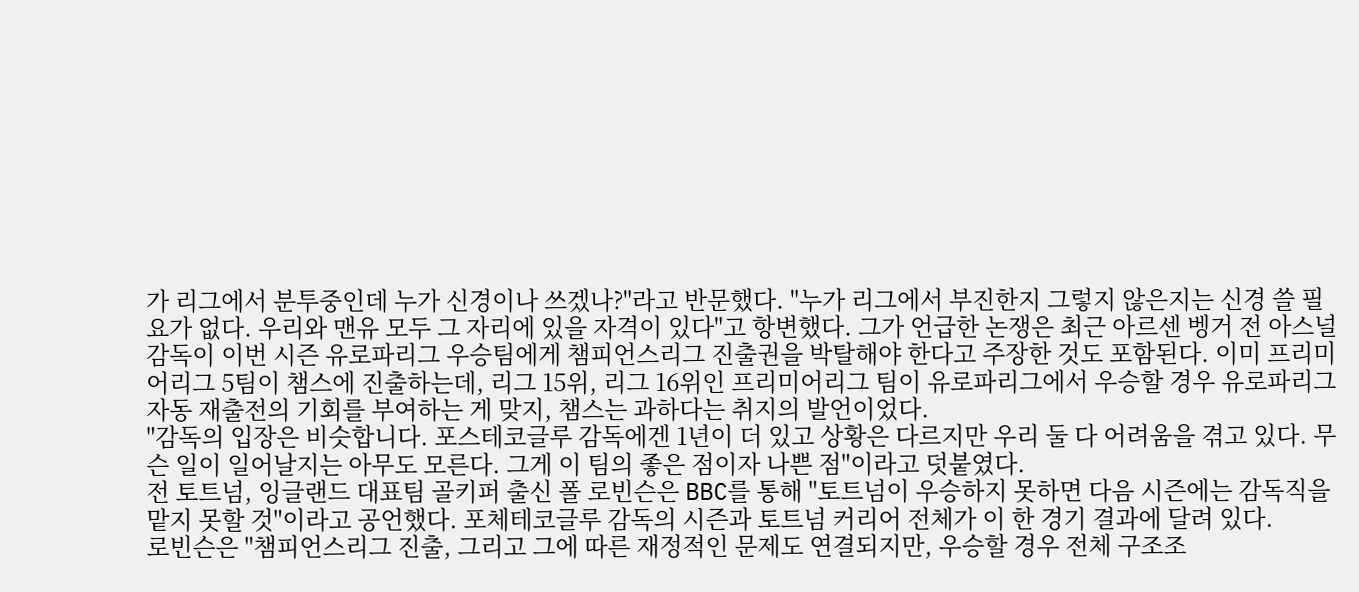가 리그에서 분투중인데 누가 신경이나 쓰겠나?"라고 반문했다. "누가 리그에서 부진한지 그렇지 않은지는 신경 쓸 필요가 없다. 우리와 맨유 모두 그 자리에 있을 자격이 있다"고 항변했다. 그가 언급한 논쟁은 최근 아르센 벵거 전 아스널 감독이 이번 시즌 유로파리그 우승팀에게 챔피언스리그 진출권을 박탈해야 한다고 주장한 것도 포함된다. 이미 프리미어리그 5팀이 챔스에 진출하는데, 리그 15위, 리그 16위인 프리미어리그 팀이 유로파리그에서 우승할 경우 유로파리그 자동 재출전의 기회를 부여하는 게 맞지, 챔스는 과하다는 취지의 발언이었다.
"감독의 입장은 비슷합니다. 포스테코글루 감독에겐 1년이 더 있고 상황은 다르지만 우리 둘 다 어려움을 겪고 있다. 무슨 일이 일어날지는 아무도 모른다. 그게 이 팀의 좋은 점이자 나쁜 점"이라고 덧붙였다.
전 토트넘, 잉글랜드 대표팀 골키퍼 출신 폴 로빈슨은 BBC를 통해 "토트넘이 우승하지 못하면 다음 시즌에는 감독직을 맡지 못할 것"이라고 공언했다. 포체테코글루 감독의 시즌과 토트넘 커리어 전체가 이 한 경기 결과에 달려 있다.
로빈슨은 "챔피언스리그 진출, 그리고 그에 따른 재정적인 문제도 연결되지만, 우승할 경우 전체 구조조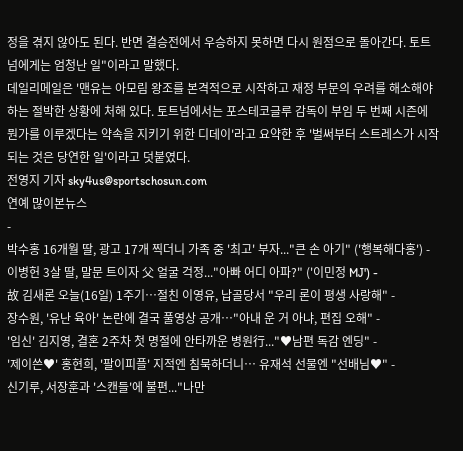정을 겪지 않아도 된다. 반면 결승전에서 우승하지 못하면 다시 원점으로 돌아간다. 토트넘에게는 엄청난 일"이라고 말했다.
데일리메일은 '맨유는 아모림 왕조를 본격적으로 시작하고 재정 부문의 우려를 해소해야 하는 절박한 상황에 처해 있다. 토트넘에서는 포스테코글루 감독이 부임 두 번째 시즌에 뭔가를 이루겠다는 약속을 지키기 위한 디데이'라고 요약한 후 '벌써부터 스트레스가 시작되는 것은 당연한 일'이라고 덧붙였다.
전영지 기자 sky4us@sportschosun.com
연예 많이본뉴스
-
박수홍 16개월 딸, 광고 17개 찍더니 가족 중 '최고' 부자..."큰 손 아기" ('행복해다홍') -
이병헌 3살 딸, 말문 트이자 父 얼굴 걱정..."아빠 어디 아파?" ('이민정 MJ') -
故 김새론 오늘(16일) 1주기…절친 이영유, 납골당서 "우리 론이 평생 사랑해" -
장수원, '유난 육아' 논란에 결국 풀영상 공개…"아내 운 거 아냐, 편집 오해" -
'임신' 김지영, 결혼 2주차 첫 명절에 안타까운 병원行..."♥남편 독감 엔딩" -
'제이쓴♥' 홍현희, '팔이피플' 지적엔 침묵하더니… 유재석 선물엔 "선배님♥" -
신기루, 서장훈과 '스캔들'에 불편..."나만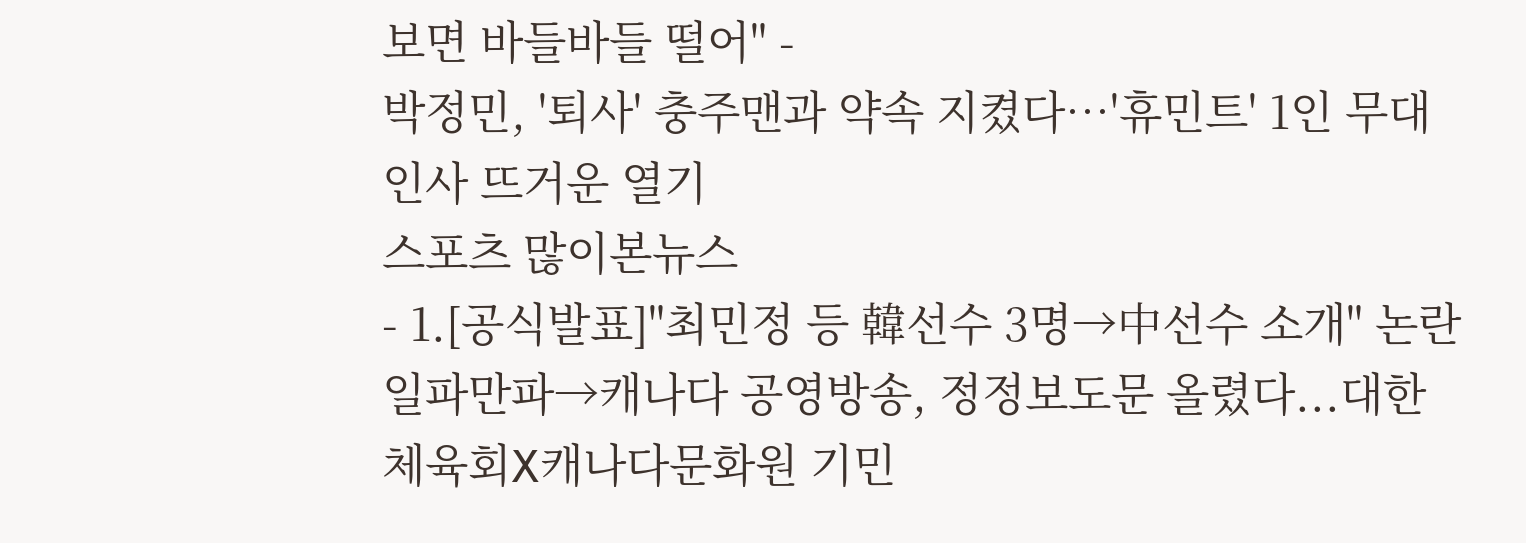보면 바들바들 떨어" -
박정민, '퇴사' 충주맨과 약속 지켰다…'휴민트' 1인 무대인사 뜨거운 열기
스포츠 많이본뉴스
- 1.[공식발표]"최민정 등 韓선수 3명→中선수 소개" 논란 일파만파→캐나다 공영방송, 정정보도문 올렸다...대한체육회X캐나다문화원 기민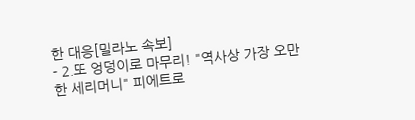한 대응[밀라노 속보]
- 2.또 엉덩이로 마무리! "역사상 가장 오만한 세리머니" 피에트로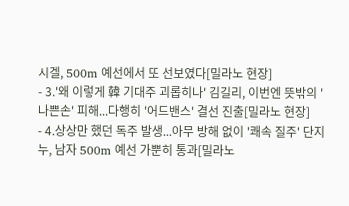시겔, 500m 예선에서 또 선보였다[밀라노 현장]
- 3.'왜 이렇게 韓 기대주 괴롭히나' 김길리, 이번엔 뜻밖의 '나쁜손' 피해...다행히 '어드밴스' 결선 진출[밀라노 현장]
- 4.상상만 했던 독주 발생...아무 방해 없이 '쾌속 질주' 단지누, 남자 500m 예선 가뿐히 통과[밀라노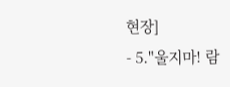현장]
- 5."울지마! 람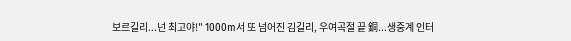보르길리...넌 최고야!" 1000m서 또 넘어진 김길리, 우여곡절 끝 銅...생중계 인터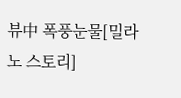뷰中 폭풍눈물[밀라노 스토리]